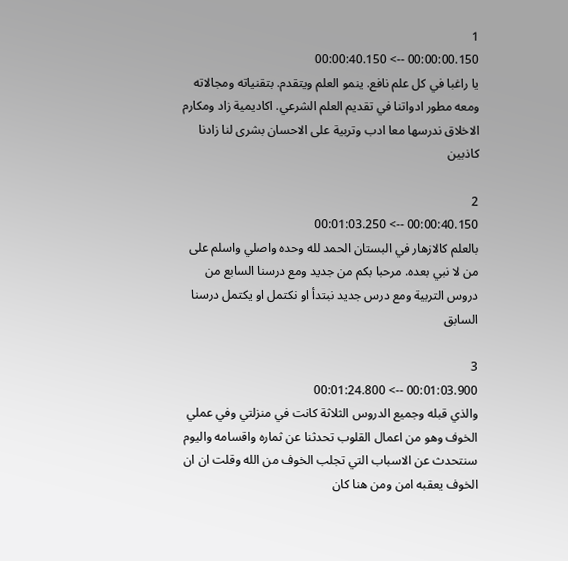1
00:00:00.150 --> 00:00:40.150
يا راغبا في كل علم نافع. ينمو العلم ويتقدم. بتقنياته ومجالاته ومعه مطور ادواتنا في تقديم العلم الشرعي. اكاديمية زاد ومكارم الاخلاق ندرسها معا ادب وتربية على الاحسان بشرى لنا زادنا كاذبين

2
00:00:40.150 --> 00:01:03.250
بالعلم كالازهار في البستان الحمد لله وحده واصلي واسلم على من لا نبي بعده. مرحبا بكم من جديد ومع درسنا السابع من دروس التربية ومع درس جديد نبتدأ او نكتمل او يكتمل درسنا السابق

3
00:01:03.900 --> 00:01:24.800
والذي قبله وجميع الدروس الثلاثة كانت في منزلتي وفي عملي الخوف وهو من اعمال القلوب تحدثنا عن ثماره واقسامه واليوم سنتحدث عن الاسباب التي تجلب الخوف من الله وقلت ان ان الخوف يعقبه امن ومن هنا كان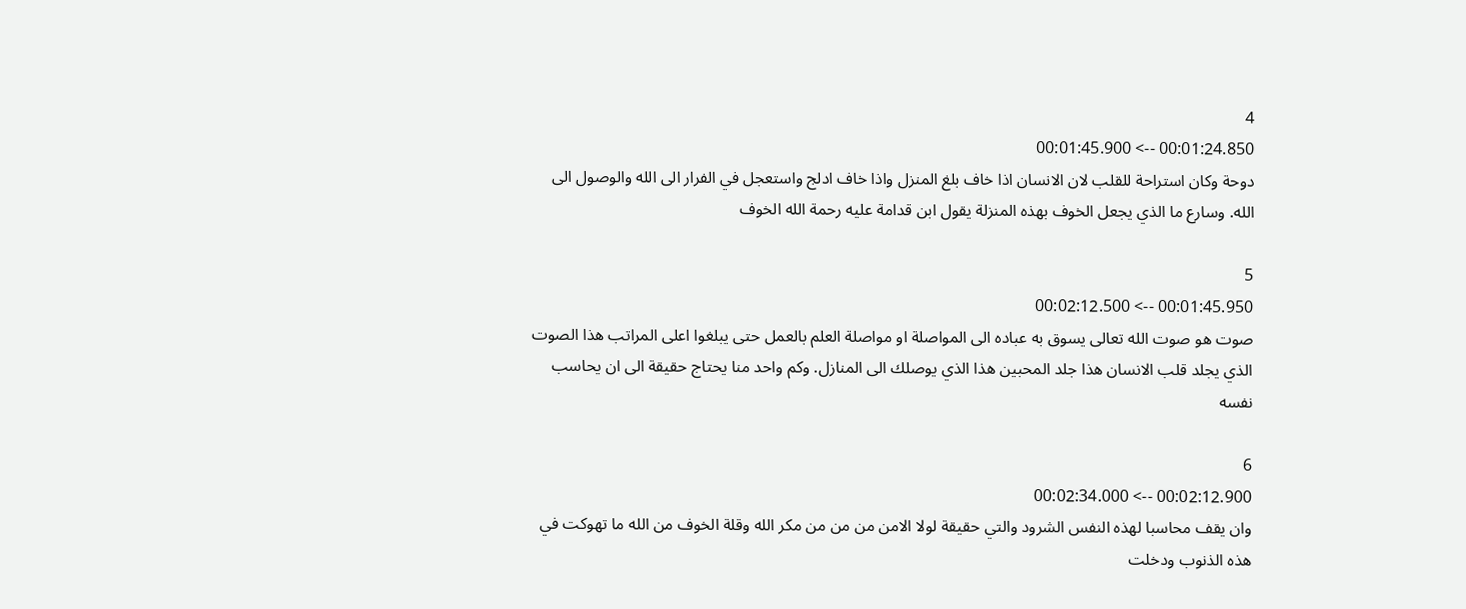4
00:01:24.850 --> 00:01:45.900
دوحة وكان استراحة للقلب لان الانسان اذا خاف بلغ المنزل واذا خاف ادلج واستعجل في الفرار الى الله والوصول الى الله. وسارع ما الذي يجعل الخوف بهذه المنزلة يقول ابن قدامة عليه رحمة الله الخوف

5
00:01:45.950 --> 00:02:12.500
صوت هو صوت الله تعالى يسوق به عباده الى المواصلة او مواصلة العلم بالعمل حتى يبلغوا اعلى المراتب هذا الصوت الذي يجلد قلب الانسان هذا جلد المحبين هذا الذي يوصلك الى المنازل. وكم واحد منا يحتاج حقيقة الى ان يحاسب نفسه

6
00:02:12.900 --> 00:02:34.000
وان يقف محاسبا لهذه النفس الشرود والتي حقيقة لولا الامن من من من مكر الله وقلة الخوف من الله ما تهوكت في هذه الذنوب ودخلت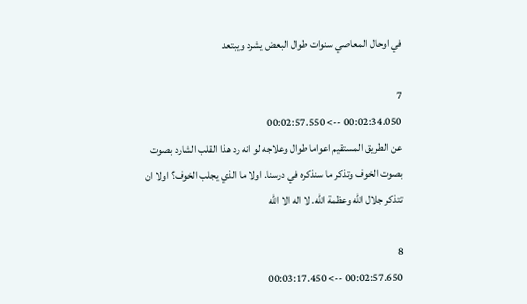في اوحال المعاصي سنوات طوال البعض يشرد ويبتعد

7
00:02:34.050 --> 00:02:57.550
عن الطريق المستقيم اعواما طوال وعلاجه لو انه رد هذا القلب الشارد بصوت بصوت الخوف وتذكر ما سنذكره في درسنا. اولا ما الذي يجلب الخوف؟ اولا ان تتذكر جلال الله وعظمة الله. لا اله الا الله

8
00:02:57.650 --> 00:03:17.450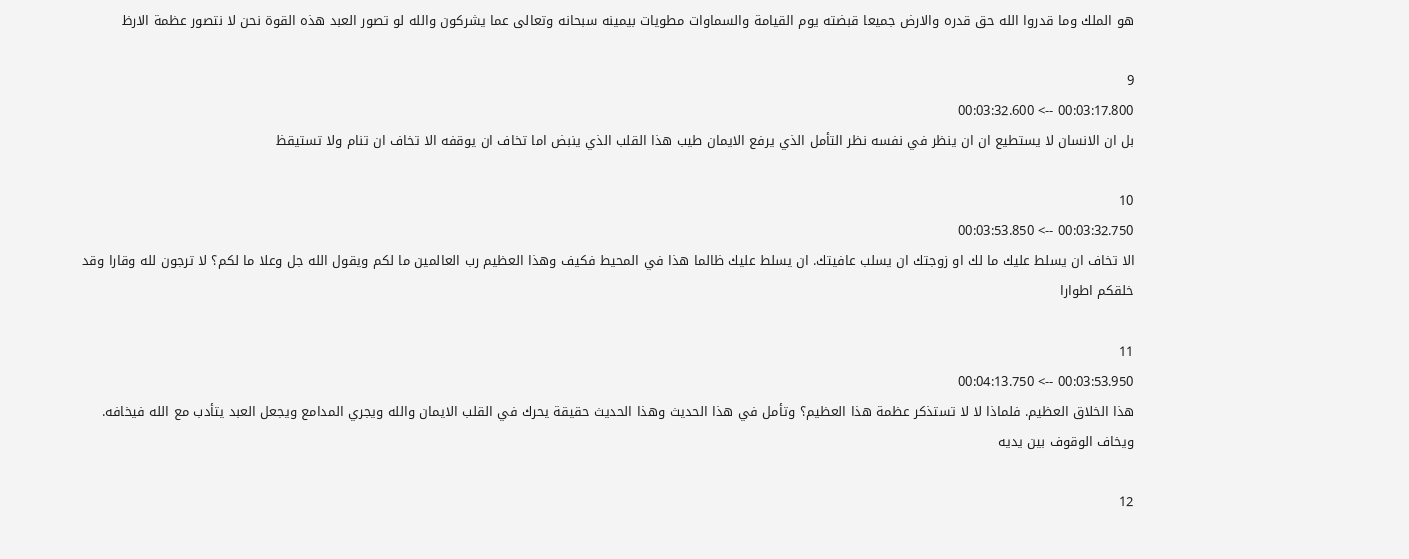هو الملك وما قدروا الله حق قدره والارض جميعا قبضته يوم القيامة والسماوات مطويات بيمينه سبحانه وتعالى عما يشركون والله لو تصور العبد هذه القوة نحن لا نتصور عظمة الارظ

9
00:03:17.800 --> 00:03:32.600
بل ان الانسان لا يستطيع ان ان ينظر في نفسه نظر التأمل الذي يرفع الايمان طيب هذا القلب الذي ينبض اما تخاف ان يوقفه الا تخاف ان تنام ولا تستيقظ

10
00:03:32.750 --> 00:03:53.850
الا تخاف ان يسلط عليك ما لك او زوجتك ان يسلب عافيتك. ان يسلط عليك ظالما هذا في المحيط فكيف وهذا العظيم رب العالمين ما لكم ويقول الله جل وعلا ما لكم؟ لا ترجون لله وقارا وقد خلقكم اطوارا

11
00:03:53.950 --> 00:04:13.750
هذا الخلاق العظيم. فلماذا لا لا تستذكر عظمة هذا العظيم؟ وتأمل في هذا الحديث وهذا الحديث حقيقة يحرك في القلب الايمان والله ويجري المدامع ويجعل العبد يتأدب مع الله فيخافه. ويخاف الوقوف بين يديه

12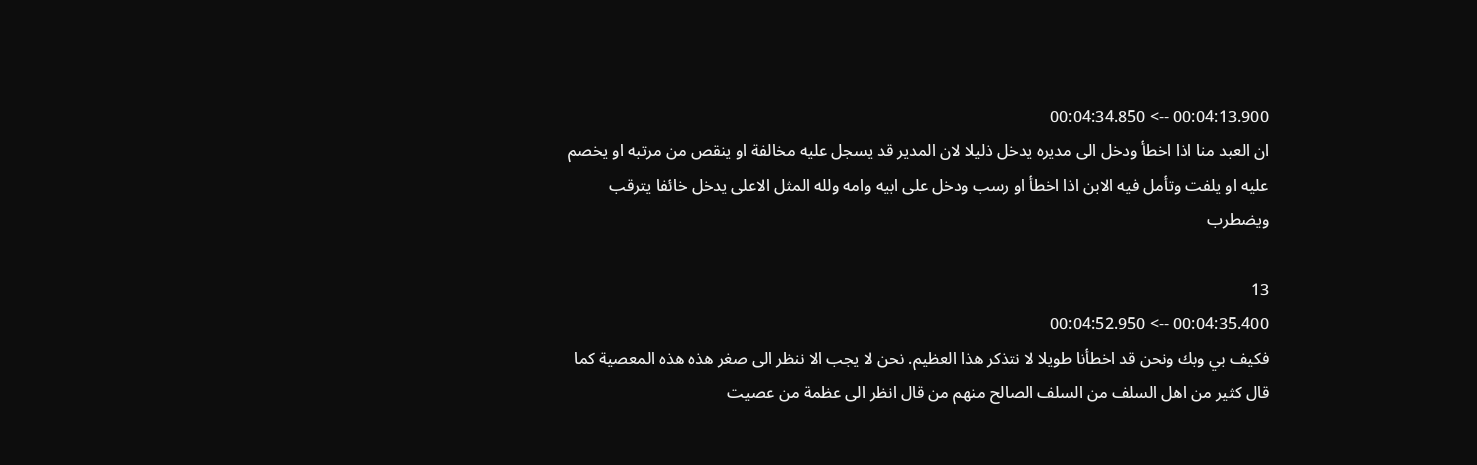00:04:13.900 --> 00:04:34.850
ان العبد منا اذا اخطأ ودخل الى مديره يدخل ذليلا لان المدير قد يسجل عليه مخالفة او ينقص من مرتبه او يخصم عليه او يلفت وتأمل فيه الابن اذا اخطأ او رسب ودخل على ابيه وامه ولله المثل الاعلى يدخل خائفا يترقب ويضطرب

13
00:04:35.400 --> 00:04:52.950
فكيف بي وبك ونحن قد اخطأنا طويلا لا نتذكر هذا العظيم. نحن لا يجب الا ننظر الى صغر هذه هذه المعصية كما قال كثير من اهل السلف من السلف الصالح منهم من قال انظر الى عظمة من عصيت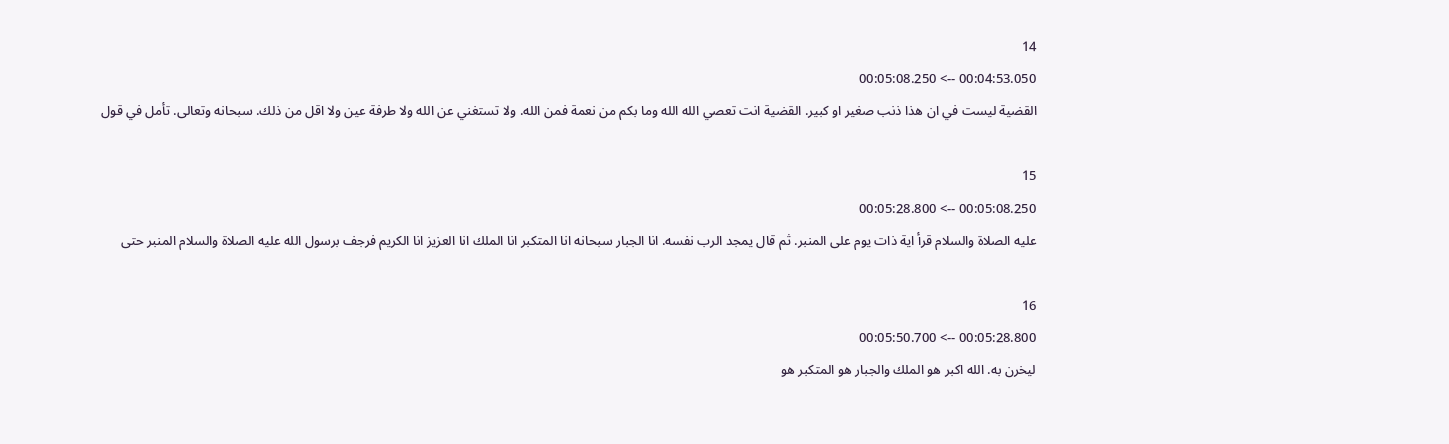14
00:04:53.050 --> 00:05:08.250
القضية ليست في ان هذا ذنب صغير او كبير. القضية انت تعصي الله الله وما بكم من نعمة فمن الله. ولا تستغني عن الله ولا طرفة عين ولا اقل من ذلك. سبحانه وتعالى. تأمل في قول

15
00:05:08.250 --> 00:05:28.800
عليه الصلاة والسلام قرأ اية ذات يوم على المنبر. ثم قال يمجد الرب نفسه. انا الجبار سبحانه انا المتكبر انا الملك انا العزيز انا الكريم فرجف برسول الله عليه الصلاة والسلام المنبر حتى

16
00:05:28.800 --> 00:05:50.700
ليخرن به. الله اكبر هو الملك والجبار هو المتكبر هو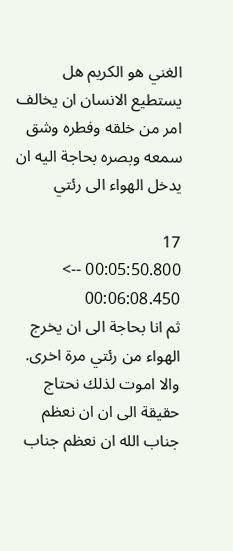الغني هو الكريم هل يستطيع الانسان ان يخالف امر من خلقه وفطره وشق سمعه وبصره بحاجة اليه ان يدخل الهواء الى رئتي

17
00:05:50.800 --> 00:06:08.450
ثم انا بحاجة الى ان يخرج الهواء من رئتي مرة اخرى. والا اموت لذلك نحتاج حقيقة الى ان ان نعظم جناب الله ان نعظم جناب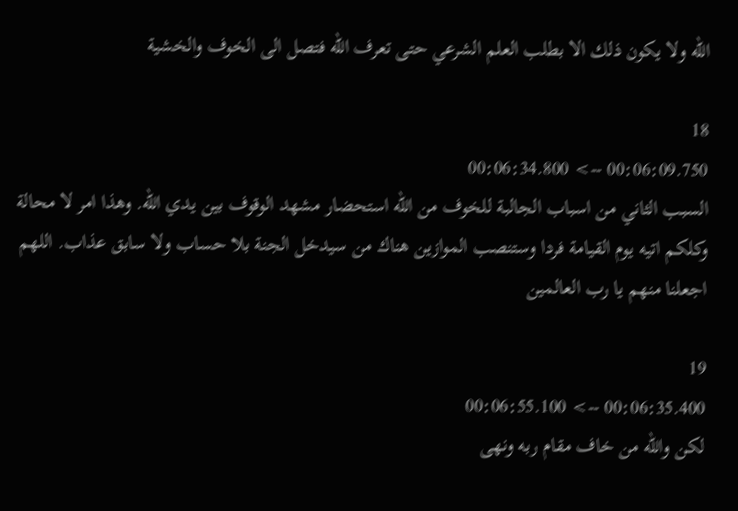الله ولا يكون ذلك الا بطلب العلم الشرعي حتى تعرف الله فتصل الى الخوف والخشية

18
00:06:09.750 --> 00:06:34.800
السبب الثاني من اسباب الجالبة للخوف من الله استحضار مشهد الوقوف بين يدي الله. وهذا امر لا محالة وكلكم اتيه يوم القيامة فردا وستنصب الموازين هناك من سيدخل الجنة بلا حساب ولا سابق عذاب. اللهم اجعلنا منهم يا رب العالمين

19
00:06:35.400 --> 00:06:55.100
لكن والله من خاف مقام ربه ونهى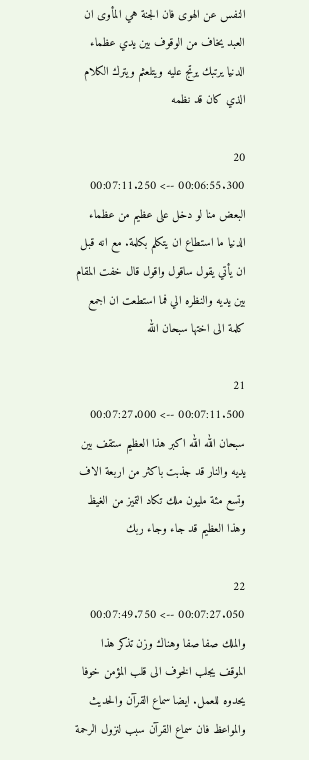النفس عن الهوى فان الجنة هي المأوى ان العبد يخاف من الوقوف بين يدي عظماء الدنيا يرتبك يرتج عليه ويتلعثم ويترك الكلام الذي كان قد نظمه

20
00:06:55.300 --> 00:07:11.250
البعض منا لو دخل على عظيم من عظماء الدنيا ما استطاع ان يتكلم بكلمة. مع انه قبل ان يأتي يقول ساقول واقول قال خفت المقام بين يديه والنظره الي فما استطعت ان اجمع كلمة الى اختها سبحان الله

21
00:07:11.500 --> 00:07:27.000
سبحان الله الله اكبر هذا العظيم ستقف بين يديه والنار قد جذبت باكثر من اربعة الاف وتسع مئة مليون ملك تكاد التميز من الغيظ وهذا العظيم قد جاء وجاء ربك

22
00:07:27.050 --> 00:07:49.750
والملك صفا صفا وهناك وزن تذكر هذا الموقف يجلب الخوف الى قلب المؤمن خوفا يحدوه للعمل. ايضا سماع القرآن والحديث والمواعظ فان سماع القرآن سبب لنزول الرحمة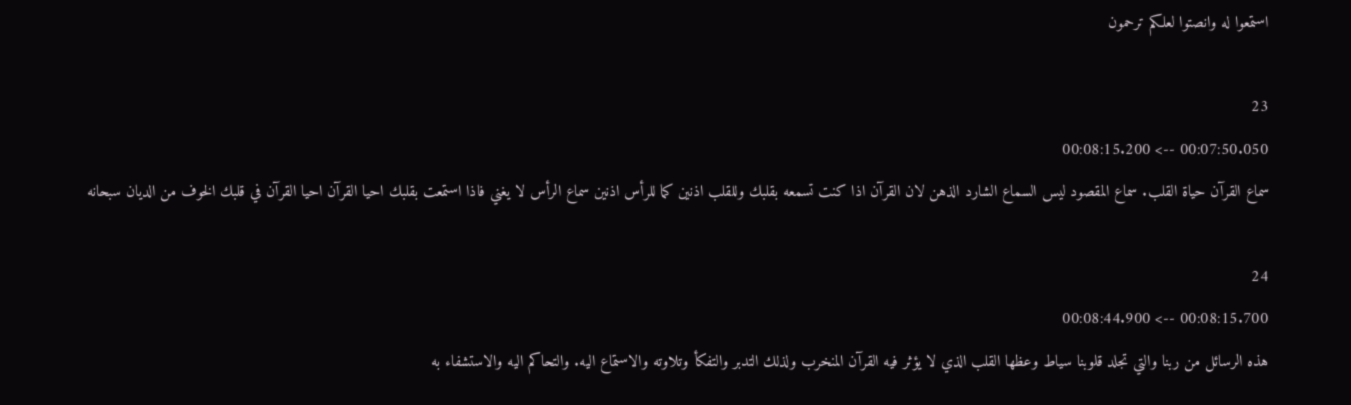استمعوا له وانصتوا لعلكم ترحمون

23
00:07:50.050 --> 00:08:15.200
سماع القرآن حياة القلب. سماع المقصود ليس السماع الشارد الذهن لان القرآن اذا كنت تسمعه بقلبك وللقلب اذنين كما للرأس اذنين سماع الرأس لا يغني فاذا استمعت بقلبك احيا القرآن احيا القرآن في قلبك الخوف من الديان سبحانه

24
00:08:15.700 --> 00:08:44.900
هذه الرسائل من ربنا والتي تجلد قلوبنا سياط وعظها القلب الذي لا يؤثر فيه القرآن المنخرب ولذلك التدبر والتفكأ وتلاوته والاستماع اليه. والتحاكم اليه والاستشفاء به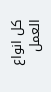كل انواع العمل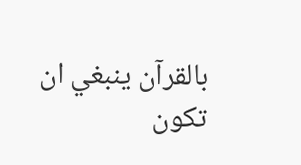بالقرآن ينبغي ان تكون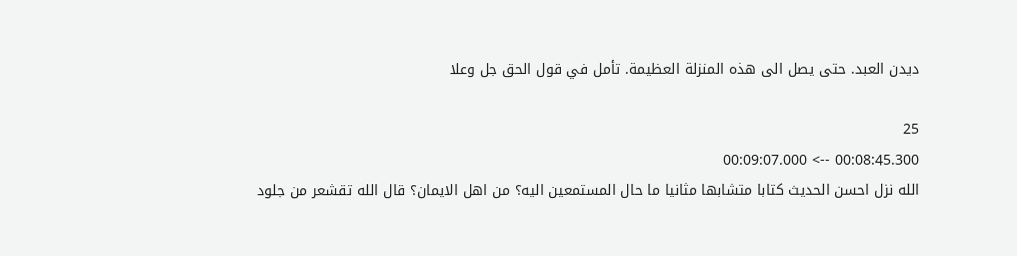ديدن العبد. حتى يصل الى هذه المنزلة العظيمة. تأمل في قول الحق جل وعلا

25
00:08:45.300 --> 00:09:07.000
الله نزل احسن الحديث كتابا متشابها مثانيا ما حال المستمعين اليه؟ من اهل الايمان؟ قال الله تقشعر من جلود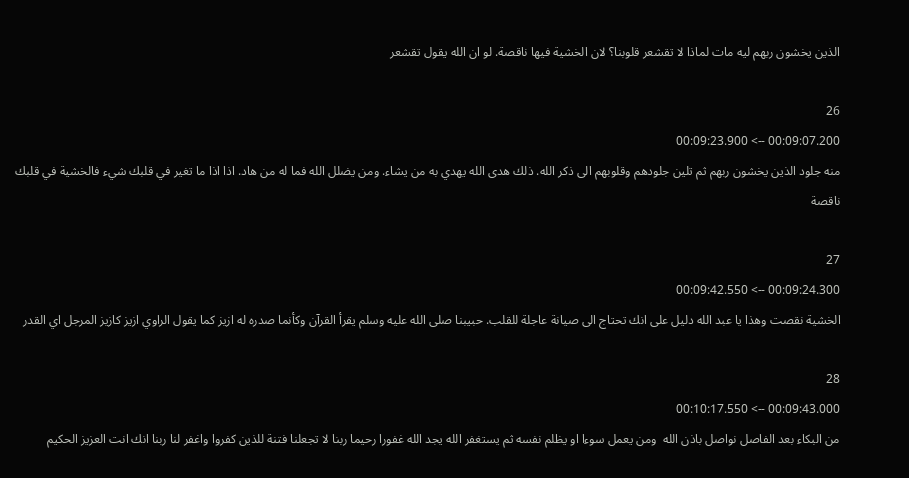الذين يخشون ربهم ليه مات لماذا لا تقشعر قلوبنا؟ لان الخشية فيها ناقصة. لو ان الله يقول تقشعر

26
00:09:07.200 --> 00:09:23.900
منه جلود الذين يخشون ربهم ثم تلين جلودهم وقلوبهم الى ذكر الله. ذلك هدى الله يهدي به من يشاء. ومن يضلل الله فما له من هاد. اذا اذا ما تغير في قلبك شيء فالخشية في قلبك ناقصة

27
00:09:24.300 --> 00:09:42.550
الخشية نقصت وهذا يا عبد الله دليل على انك تحتاج الى صيانة عاجلة للقلب. حبيبنا صلى الله عليه وسلم يقرأ القرآن وكأنما صدره له ازيز كما يقول الراوي ازيز كازيز المرجل اي القدر

28
00:09:43.000 --> 00:10:17.550
من البكاء بعد الفاصل نواصل باذن الله  ومن يعمل سوءا او يظلم نفسه ثم يستغفر الله يجد الله غفورا رحيما ربنا لا تجعلنا فتنة للذين كفروا واغفر لنا ربنا انك انت العزيز الحكيم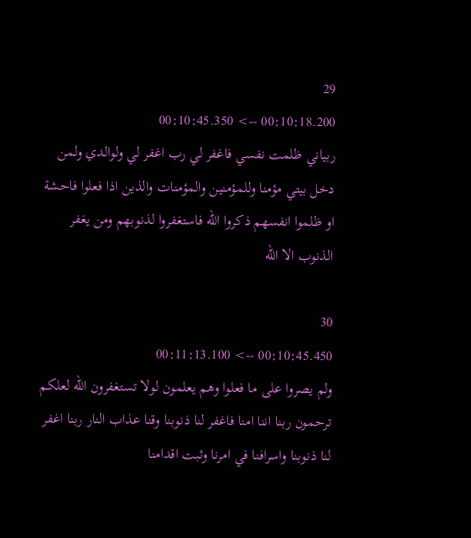29
00:10:18.200 --> 00:10:45.350
ربياني ظلمت نفسي فاغفر لي رب اغفر لي ولوالدي ولمن دخل بيتي مؤمنا وللمؤمنين والمؤمنات والذين اذا فعلوا فاحشة او ظلموا انفسهم ذكروا الله فاستغفروا لذنوبهم ومن يغفر الذنوب الا الله

30
00:10:45.450 --> 00:11:13.100
ولم يصروا على ما فعلوا وهم يعلمون لولا تستغفرون الله لعلكم ترحمون ربنا اننا امنا فاغفر لنا ذنوبنا وقنا عذاب النار ربنا اغفر لنا ذنوبنا واسرافنا في امرنا وثبت اقدامنا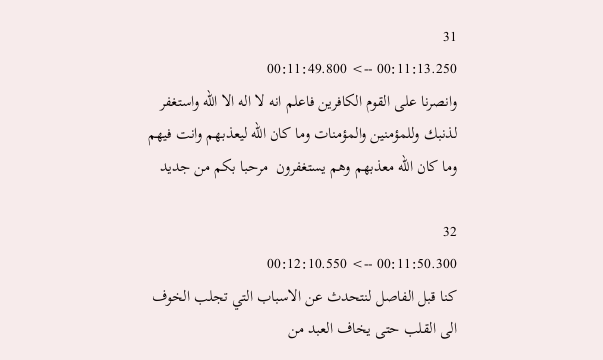31
00:11:13.250 --> 00:11:49.800
وانصرنا على القوم الكافرين فاعلم انه لا اله الا الله واستغفر لذنبك وللمؤمنين والمؤمنات وما كان الله ليعذبهم وانت فيهم وما كان الله معذبهم وهم يستغفرون  مرحبا بكم من جديد

32
00:11:50.300 --> 00:12:10.550
كنا قبل الفاصل لنتحدث عن الاسباب التي تجلب الخوف الى القلب حتى يخاف العبد من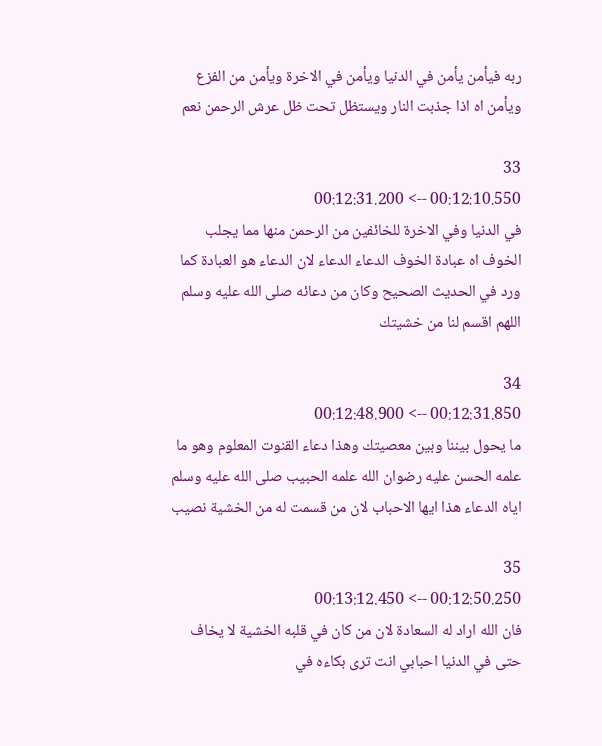ربه فيأمن يأمن في الدنيا ويأمن في الاخرة ويأمن من الفزع ويأمن اه اذا جذبت النار ويستظل تحت ظل عرش الرحمن نعم

33
00:12:10.550 --> 00:12:31.200
في الدنيا وفي الاخرة للخائفين من الرحمن منها مما يجلب الخوف اه عبادة الخوف الدعاء الدعاء لان الدعاء هو العبادة كما ورد في الحديث الصحيح وكان من دعائه صلى الله عليه وسلم اللهم اقسم لنا من خشيتك

34
00:12:31.850 --> 00:12:48.900
ما يحول بيننا وبين معصيتك وهذا دعاء القنوت المعلوم وهو ما علمه الحسن عليه رضوان الله علمه الحبيب صلى الله عليه وسلم اياه الدعاء هذا ايها الاحباب لان من قسمت له من الخشية نصيب

35
00:12:50.250 --> 00:13:12.450
فان الله اراد له السعادة لان من كان في قلبه الخشية لا يخاف حتى في الدنيا احبابي انت ترى بكاءه في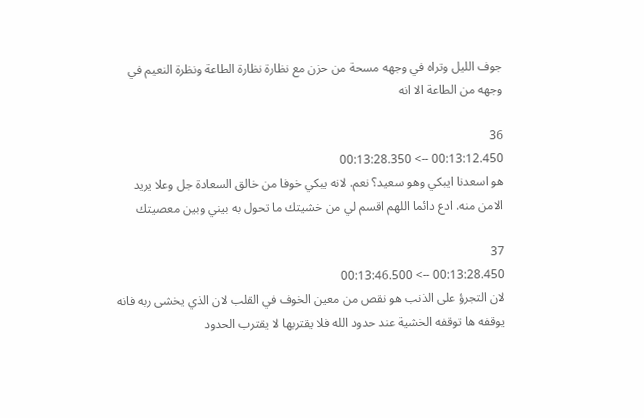جوف الليل وتراه في وجهه مسحة من حزن مع نظارة نظارة الطاعة ونظرة النعيم في وجهه من الطاعة الا انه

36
00:13:12.450 --> 00:13:28.350
هو اسعدنا ايبكي وهو سعيد؟ نعم. لانه يبكي خوفا من خالق السعادة جل وعلا يريد الامن منه. ادع دائما اللهم اقسم لي من خشيتك ما تحول به بيني وبين معصيتك

37
00:13:28.450 --> 00:13:46.500
لان التجرؤ على الذنب هو نقص من معين الخوف في القلب لان الذي يخشى ربه فانه يوقفه ها توقفه الخشية عند حدود الله فلا يقتربها لا يقترب الحدود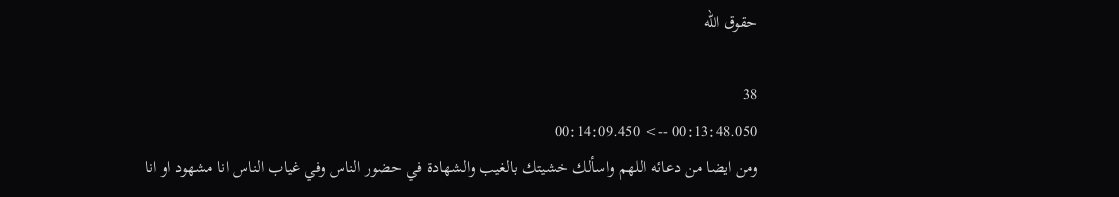حقوق الله

38
00:13:48.050 --> 00:14:09.450
ومن ايضا من دعائه اللهم واسألك خشيتك بالغيب والشهادة في حضور الناس وفي غياب الناس انا مشهود او انا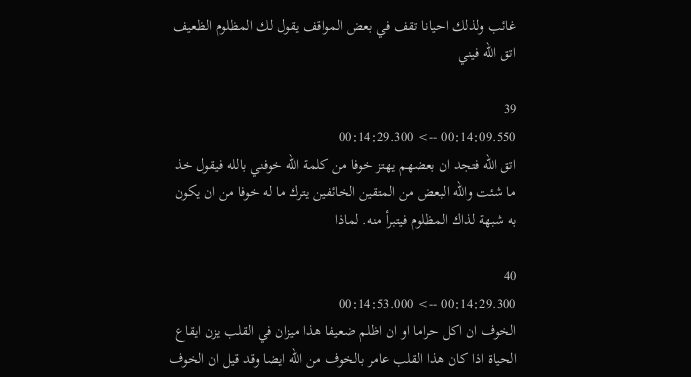غائب ولذلك احيانا تقف في بعض المواقف يقول لك المظلوم الظعيف اتق الله فيني

39
00:14:09.550 --> 00:14:29.300
اتق الله فتجد ان بعضهم يهتز خوفا من كلمة الله خوفني بالله فيقول خذ ما شئت والله البعض من المتقين الخائفين يترك ما له خوفا من ان يكون به شبهة لذاك المظلوم فيتبرأ منه. لماذا

40
00:14:29.300 --> 00:14:53.000
الخوف ان اكل حراما او ان اظلم ضعيفا هذا ميزان في القلب يزن ايقاع الحياة اذا كان هذا القلب عامر بالخوف من الله ايضا وقد قيل ان الخوف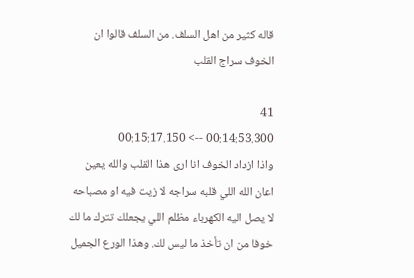قاله كثير من اهل السلف. من السلف قالوا ان الخوف سراج القلب

41
00:14:53.300 --> 00:15:17.150
واذا ازداد الخوف انا ارى هذا القلب والله يعين اعان الله اللي قلبه سراجه لا زيت فيه او مصباحه لا يصل اليه الكهرباء مظلم اللي يجعلك تترك ما لك خوفا من ان تأخذ ما ليس لك. وهذا الورع الجميل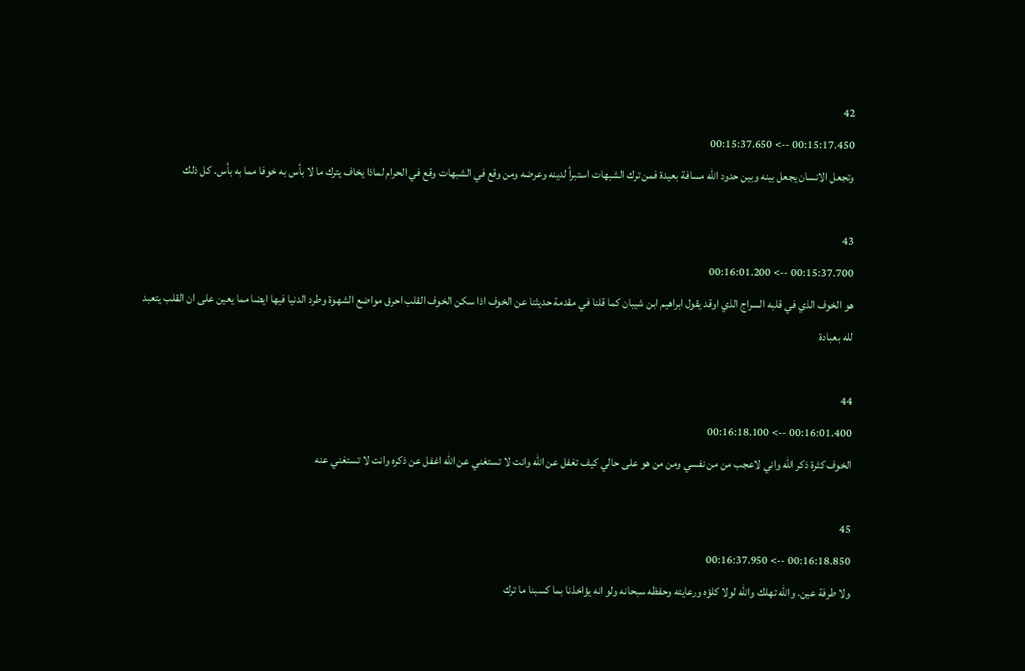42
00:15:17.450 --> 00:15:37.650
وتجعل الانسان يجعل بينه وبين حدود الله مسافة بعيدة فمن ترك الشبهات استبرأ لدينه وعرضه ومن وقع في الشبهات وقع في الحرام لماذا يخاف يترك ما لا بأس به خوفا مما به بأس. كل ذلك

43
00:15:37.700 --> 00:16:01.200
هو الخوف الذي في قلبه السراج الذي اوقد يقول ابراهيم ابن شيبان كما قلنا في مقدمة حديثنا عن الخوف اذا سكن الخوف القلب احرق مواضع الشهوة وطرد الدنيا فيها ايضا مما يعين على ان القلب يتعبد لله بعبادة

44
00:16:01.400 --> 00:16:18.100
الخوف كثرة ذكر الله واني لاعجب من من نفسي ومن من هو على حالي كيف تغفل عن الله وانت لا تستغني عن الله اغفل عن ذكره وانت لا تستغني عنه

45
00:16:18.850 --> 00:16:37.950
ولا طرفة عين. والله تهلك والله لولا كلؤه ورعايته وحفظه سبحانه ولو انه يؤاخذنا بما كسبنا ما ترك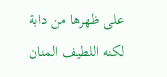على ظهرها من دابة لكنه اللطيف المنان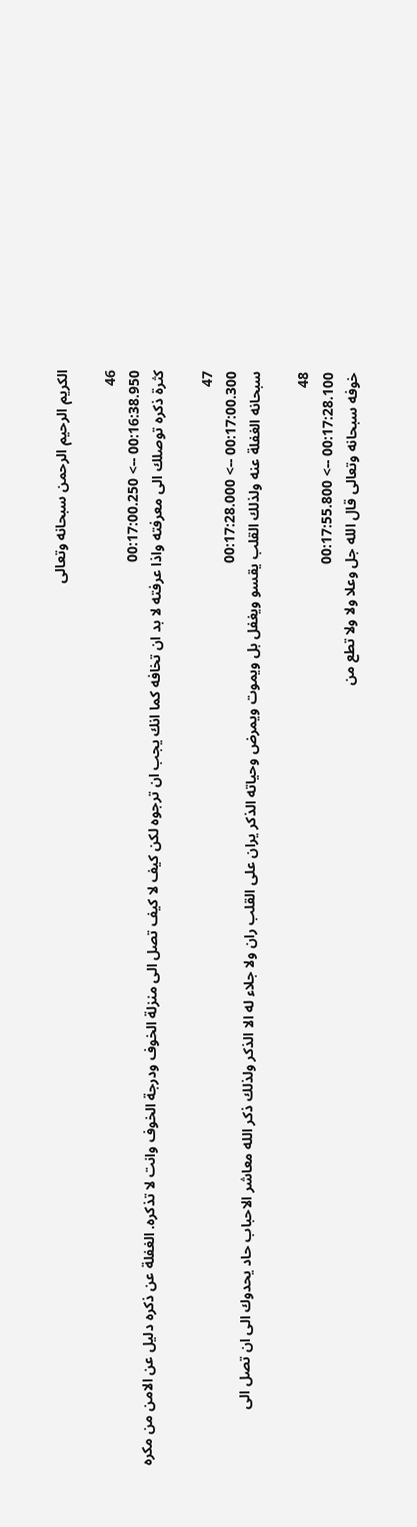الكريم الرحيم الرحمن سبحانه وتعالى

46
00:16:38.950 --> 00:17:00.250
كثرة ذكره توصلك الى معرفته واذا عرفته لا بد ان تخافه كما انك يجب ان ترجوه لكن كيف لا كيف تصل الى منزلة الخوف ودرجة الخوف وانت لا تذكره. الغفلة عن ذكره دليل عن الامن من مكره

47
00:17:00.300 --> 00:17:28.000
سبحانه الغفلة عنه ولذلك القلب يقسو ويغفل بل ويموت ويمرض وحياته الذكر يران على القلب ران ولا جلاء له الا الذكر ولذلك ذكر الله معاشر الاحباب حاد يحدوك الى ان تصل الى

48
00:17:28.100 --> 00:17:55.800
خوفه سبحانه وتعالى قال الله جل وعلا ولا ولا تطع من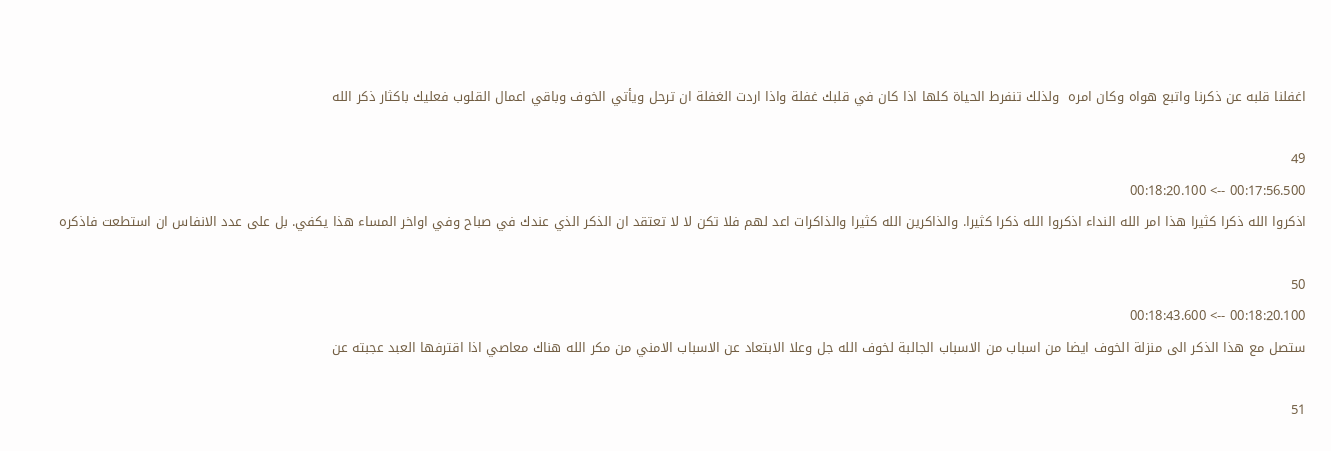اغفلنا قلبه عن ذكرنا واتبع هواه وكان امره  ولذلك تنفرط الحياة كلها اذا كان في قلبك غفلة واذا اردت الغفلة ان ترحل ويأتي الخوف وباقي اعمال القلوب فعليك باكثار ذكر الله

49
00:17:56.500 --> 00:18:20.100
اذكروا الله ذكرا كثيرا هذا امر الله النداء اذكروا الله ذكرا كثيرا. والذاكرين الله كثيرا والذاكرات اعد لهم فلا تكن لا لا تعتقد ان الذكر الذي عندك في صباح وفي اواخر المساء هذا يكفي. بل على عدد الانفاس ان استطعت فاذكره

50
00:18:20.100 --> 00:18:43.600
ستصل مع هذا الذكر الى منزلة الخوف ايضا من اسباب من الاسباب الجالبة لخوف الله جل وعلا الابتعاد عن الاسباب الامني من مكر الله هناك معاصي اذا اقترفها العبد عجبته عن

51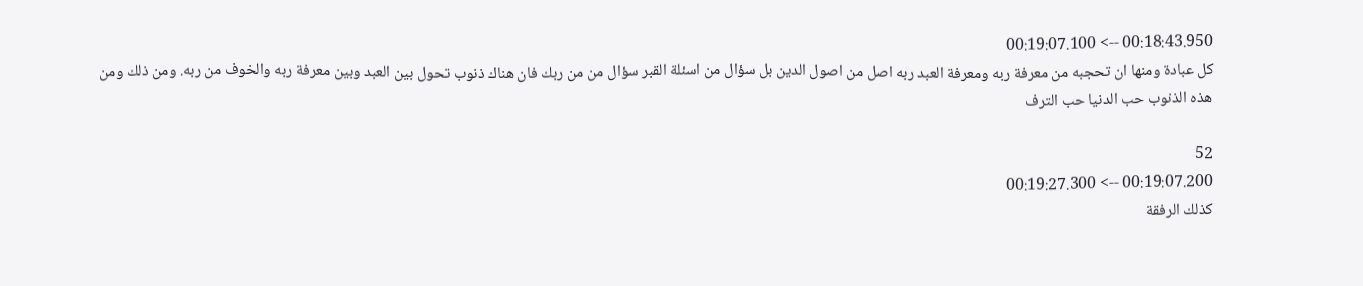00:18:43.950 --> 00:19:07.100
كل عبادة ومنها ان تحجبه من معرفة ربه ومعرفة العبد ربه اصل من اصول الدين بل سؤال من اسئلة القبر سؤال من من ربك فان هناك ذنوب تحول بين العبد وبين معرفة ربه والخوف من ربه. ومن ذلك ومن هذه الذنوب حب الدنيا حب الترف

52
00:19:07.200 --> 00:19:27.300
كذلك الرفقة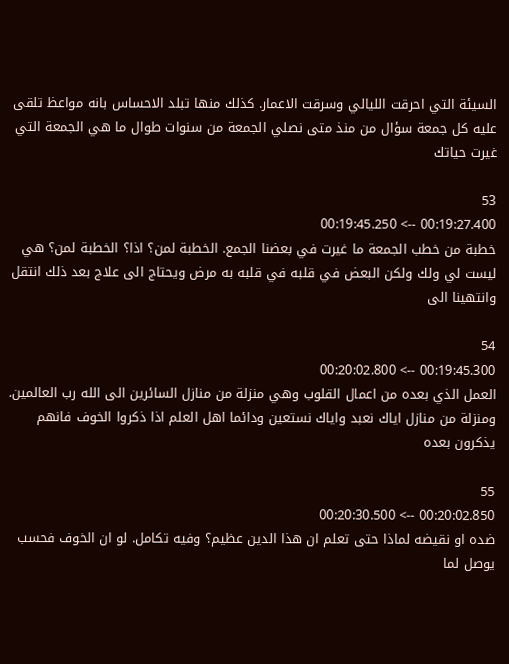السيئة التي احرقت الليالي وسرقت الاعمار. كذلك منها تبلد الاحساس بانه مواعظ تلقى عليه كل جمعة سؤال من منذ متى نصلي الجمعة من سنوات طوال ما هي الجمعة التي غيرت حياتك

53
00:19:27.400 --> 00:19:45.250
خطبة من خطب الجمعة ما غيرت في بعضنا الجمع. الخطبة لمن؟ اذا؟ الخطبة لمن؟ هي ليست لي ولك ولكن البعض في قلبه في قلبه به مرض ويحتاج الى علاج بعد ذلك انتقل وانتهينا الى

54
00:19:45.300 --> 00:20:02.800
العمل الذي بعده من اعمال القلوب وهي منزلة من منازل السائرين الى الله رب العالمين. ومنزلة من منازل اياك نعبد واياك نستعين ودائما اهل العلم اذا ذكروا الخوف فانهم يذكرون بعده

55
00:20:02.850 --> 00:20:30.500
ضده او نقيضه لماذا حتى تعلم ان هذا الدين عظيم؟ وفيه تكامل. لو ان الخوف فحسب يوصل لما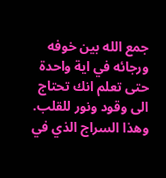جمع الله بين خوفه ورجائه في اية واحدة حتى تعلم انك تحتاج الى وقود ونور للقلب. وهذا السراج الذي في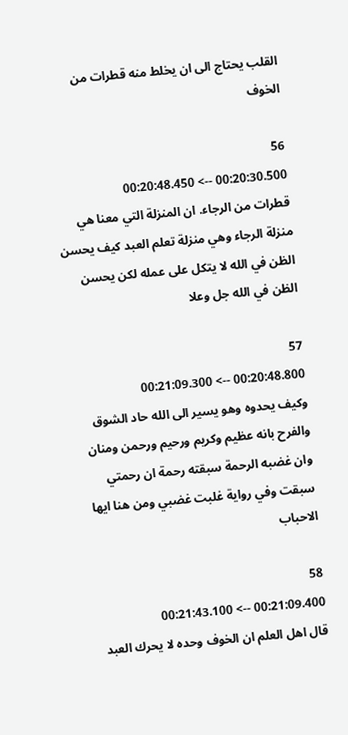القلب يحتاج الى ان يخلط منه قطرات من الخوف

56
00:20:30.500 --> 00:20:48.450
قطرات من الرجاء. ان المنزلة التي معنا هي منزلة الرجاء وهي منزلة تعلم العبد كيف يحسن الظن في الله لا يتكل على عمله لكن يحسن الظن في الله جل وعلا

57
00:20:48.800 --> 00:21:09.300
وكيف يحدوه وهو يسير الى الله حاد الشوق والفرح بانه عظيم وكريم ورحيم ورحمن ومنان وان غضبه الرحمة سبقته رحمة ان رحمتي سبقت وفي رواية غلبت غضبي ومن هنا ايها الاحباب

58
00:21:09.400 --> 00:21:43.100
قال اهل العلم ان الخوف وحده لا يحرك العبد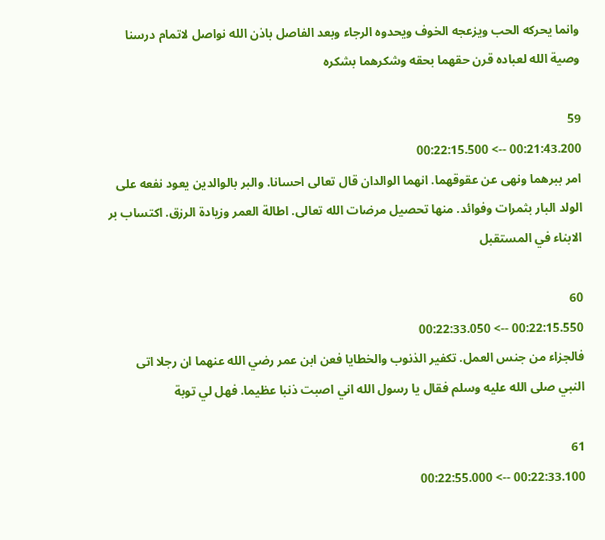وانما يحركه الحب ويزعجه الخوف ويحدوه الرجاء وبعد الفاصل باذن الله نواصل لاتمام درسنا  وصية الله لعباده قرن حقهما بحقه وشكرهما بشكره

59
00:21:43.200 --> 00:22:15.500
امر ببرهما ونهى عن عقوقهما. انهما الوالدان قال تعالى احسانا. والبر بالوالدين يعود نفعه على الولد البار بثمرات وفوائد. منها تحصيل مرضات الله تعالى. اطالة العمر وزيادة الرزق. اكتساب بر الابناء في المستقبل

60
00:22:15.550 --> 00:22:33.050
فالجزاء من جنس العمل. تكفير الذنوب والخطايا فعن ابن عمر رضي الله عنهما ان رجلا اتى النبي صلى الله عليه وسلم فقال يا رسول الله اني اصبت ذنبا عظيما. فهل لي توبة

61
00:22:33.100 --> 00:22:55.000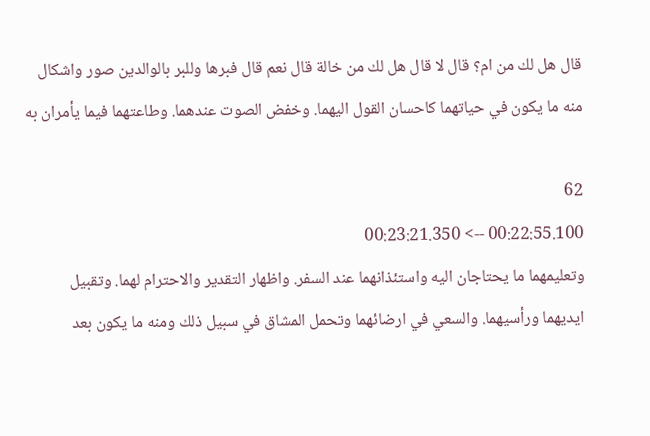قال هل لك من ام؟ قال لا قال هل لك من خالة قال نعم قال فبرها وللبر بالوالدين صور واشكال منه ما يكون في حياتهما كاحسان القول اليهما. وخفض الصوت عندهما. وطاعتهما فيما يأمران به

62
00:22:55.100 --> 00:23:21.350
وتعليمهما ما يحتاجان اليه واستئذانهما عند السفر. واظهار التقدير والاحترام لهما. وتقبيل ايديهما ورأسيهما. والسعي في ارضائهما وتحمل المشاق في سبيل ذلك ومنه ما يكون بعد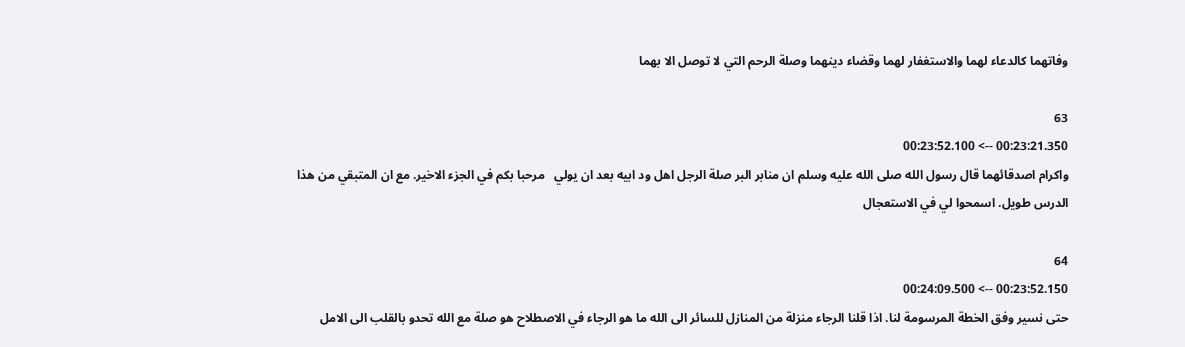وفاتهما كالدعاء لهما والاستغفار لهما وقضاء دينهما وصلة الرحم التي لا توصل الا بهما

63
00:23:21.350 --> 00:23:52.100
واكرام اصدقائهما قال رسول الله صلى الله عليه وسلم ان منابر البر صلة الرجل اهل ود ابيه بعد ان يولي   مرحبا بكم في الجزء الاخير. مع ان المتبقي من هذا الدرس طويل. اسمحوا لي في الاستعجال

64
00:23:52.150 --> 00:24:09.500
حتى نسير وفق الخطة المرسومة لنا. اذا قلنا الرجاء منزلة من المنازل للسائر الى الله ما هو الرجاء في الاصطلاح هو صلة مع الله تحدو بالقلب الى الامل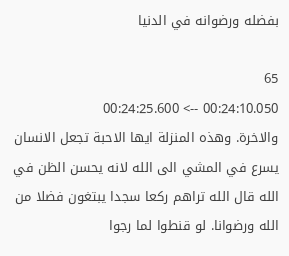بفضله ورضوانه في الدنيا

65
00:24:10.050 --> 00:24:25.600
والاخرة. وهذه المنزلة ايها الاحبة تجعل الانسان يسرع في المشي الى الله لانه يحسن الظن في الله قال الله تراهم ركعا سجدا يبتغون فضلا من الله ورضوانا. لو قنطوا لما رجوا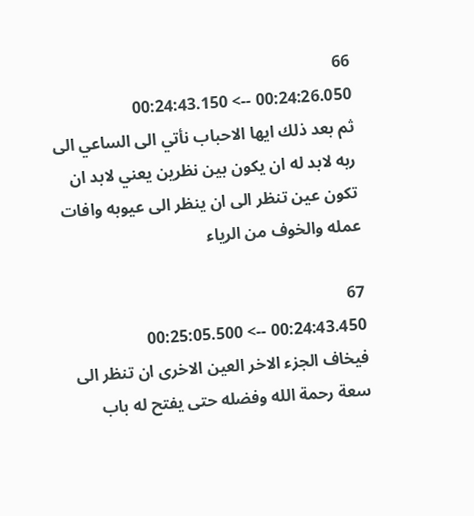66
00:24:26.050 --> 00:24:43.150
ثم بعد ذلك ايها الاحباب نأتي الى الساعي الى ربه لابد له ان يكون بين نظرين يعني لابد ان تكون عين تنظر الى ان ينظر الى عيوبه وافات عمله والخوف من الرياء

67
00:24:43.450 --> 00:25:05.500
فيخاف الجزء الاخر العين الاخرى ان تنظر الى سعة رحمة الله وفضله حتى يفتح له باب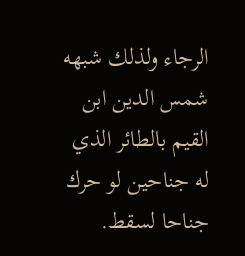الرجاء ولذلك شبهه شمس الدين ابن القيم بالطائر الذي له جناحين لو حرك جناحا لسقط.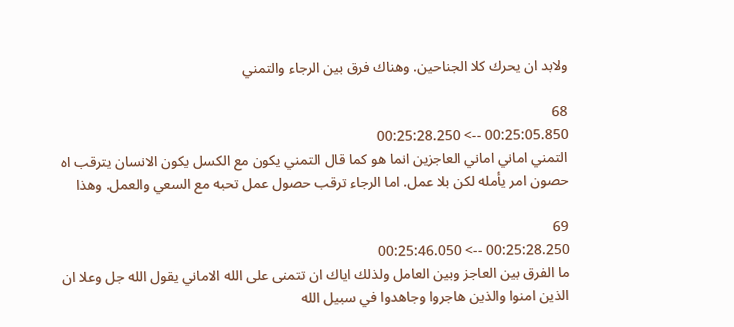ولابد ان يحرك كلا الجناحين. وهناك فرق بين الرجاء والتمني

68
00:25:05.850 --> 00:25:28.250
التمني اماني اماني العاجزين انما هو كما قال التمني يكون مع الكسل يكون الانسان يترقب اه حصون امر يأمله لكن بلا عمل. اما الرجاء ترقب حصول عمل تحبه مع السعي والعمل. وهذا

69
00:25:28.250 --> 00:25:46.050
ما الفرق بين العاجز وبين العامل ولذلك اياك ان تتمنى على الله الاماني يقول الله جل وعلا ان الذين امنوا والذين هاجروا وجاهدوا في سبيل الله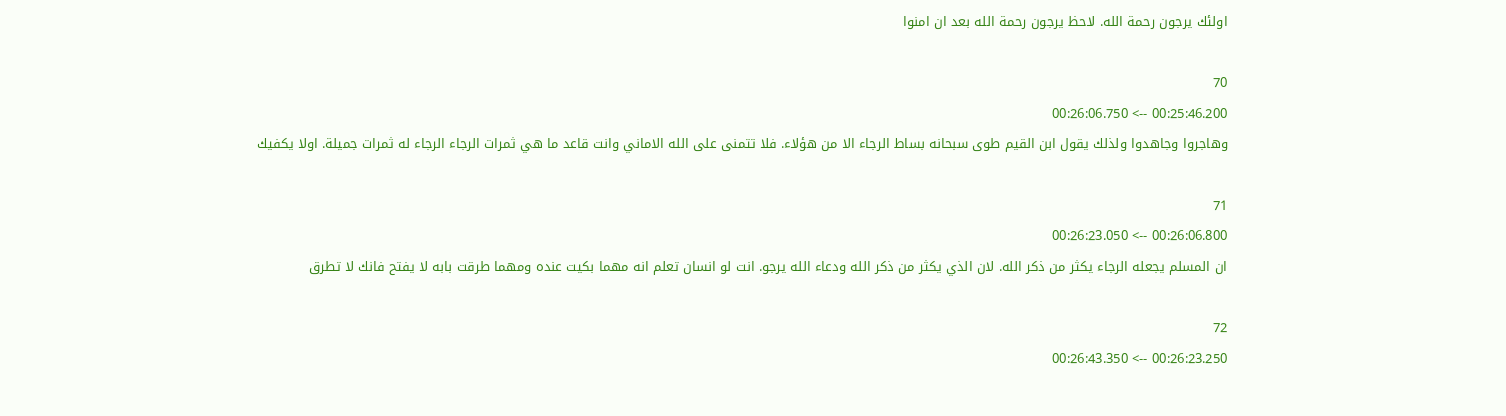اولئك يرجون رحمة الله. لاحظ يرجون رحمة الله بعد ان امنوا

70
00:25:46.200 --> 00:26:06.750
وهاجروا وجاهدوا ولذلك يقول ابن القيم طوى سبحانه بساط الرجاء الا من هؤلاء. فلا تتمنى على الله الاماني وانت قاعد ما هي ثمرات الرجاء الرجاء له ثمرات جميلة. اولا يكفيك

71
00:26:06.800 --> 00:26:23.050
ان المسلم يجعله الرجاء يكثر من ذكر الله. لان الذي يكثر من ذكر الله ودعاء الله يرجو. انت لو انسان تعلم انه مهما بكيت عنده ومهما طرقت بابه لا يفتح فانك لا تطرق

72
00:26:23.250 --> 00:26:43.350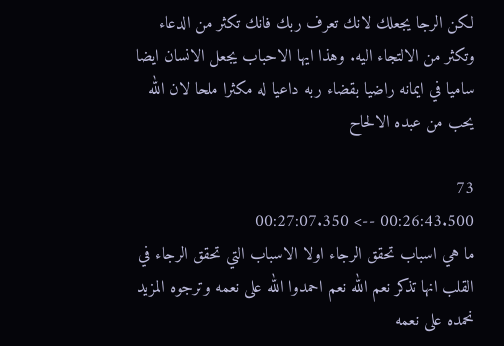لكن الرجا يجعلك لانك تعرف ربك فانك تكثر من الدعاء وتكثر من الالتجاء اليه. وهذا ايها الاحباب يجعل الانسان ايضا ساميا في ايمانه راضيا بقضاء ربه داعيا له مكثرا ملحا لان الله يحب من عبده الالحاح

73
00:26:43.500 --> 00:27:07.350
ما هي اسباب تحقق الرجاء اولا الاسباب التي تحقق الرجاء في القلب انها تذكر نعم الله نعم احمدوا الله على نعمه وترجوه المزيد نحمده على نعمه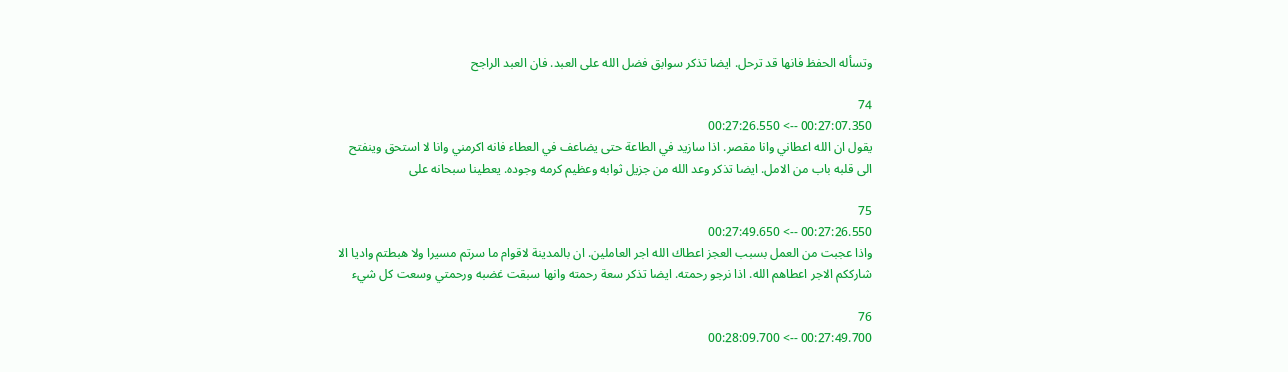وتسأله الحفظ فانها قد ترحل. ايضا تذكر سوابق فضل الله على العبد. فان العبد الراجح

74
00:27:07.350 --> 00:27:26.550
يقول ان الله اعطاني وانا مقصر. اذا سازيد في الطاعة حتى يضاعف في العطاء فانه اكرمني وانا لا استحق وينفتح الى قلبه باب من الامل. ايضا تذكر وعد الله من جزيل ثوابه وعظيم كرمه وجوده. يعطينا سبحانه على

75
00:27:26.550 --> 00:27:49.650
واذا عجبت من العمل بسبب العجز اعطاك الله اجر العاملين. ان بالمدينة لاقوام ما سرتم مسيرا ولا هبطتم واديا الا شارككم الاجر اعطاهم الله. اذا نرجو رحمته. ايضا تذكر سعة رحمته وانها سبقت غضبه ورحمتي وسعت كل شيء

76
00:27:49.700 --> 00:28:09.700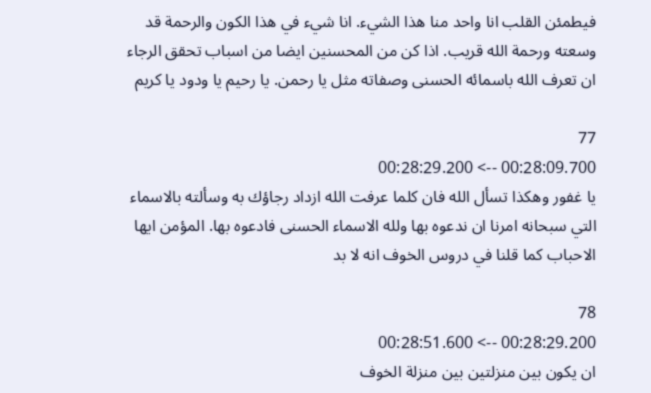فيطمئن القلب انا واحد منا هذا الشيء. انا شيء في هذا الكون والرحمة قد وسعته ورحمة الله قريب. اذا كن من المحسنين ايضا من اسباب تحقق الرجاء ان تعرف الله باسمائه الحسنى وصفاته مثل يا رحمن. يا رحيم يا ودود يا كريم

77
00:28:09.700 --> 00:28:29.200
يا غفور وهكذا تسأل الله فان كلما عرفت الله ازداد رجاؤك به وسألته بالاسماء التي سبحانه امرنا ان ندعوه بها ولله الاسماء الحسنى فادعوه بها. المؤمن ايها الاحباب كما قلنا في دروس الخوف انه لا بد

78
00:28:29.200 --> 00:28:51.600
ان يكون بين منزلتين بين منزلة الخوف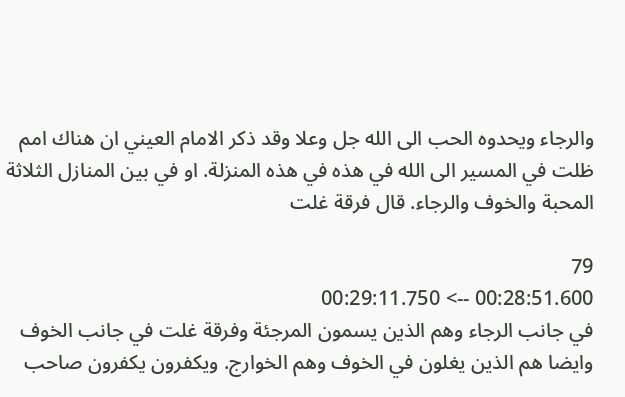والرجاء ويحدوه الحب الى الله جل وعلا وقد ذكر الامام العيني ان هناك امم ظلت في المسير الى الله في هذه في هذه المنزلة. او في بين المنازل الثلاثة المحبة والخوف والرجاء. قال فرقة غلت

79
00:28:51.600 --> 00:29:11.750
في جانب الرجاء وهم الذين يسمون المرجئة وفرقة غلت في جانب الخوف وايضا هم الذين يغلون في الخوف وهم الخوارج. ويكفرون يكفرون صاحب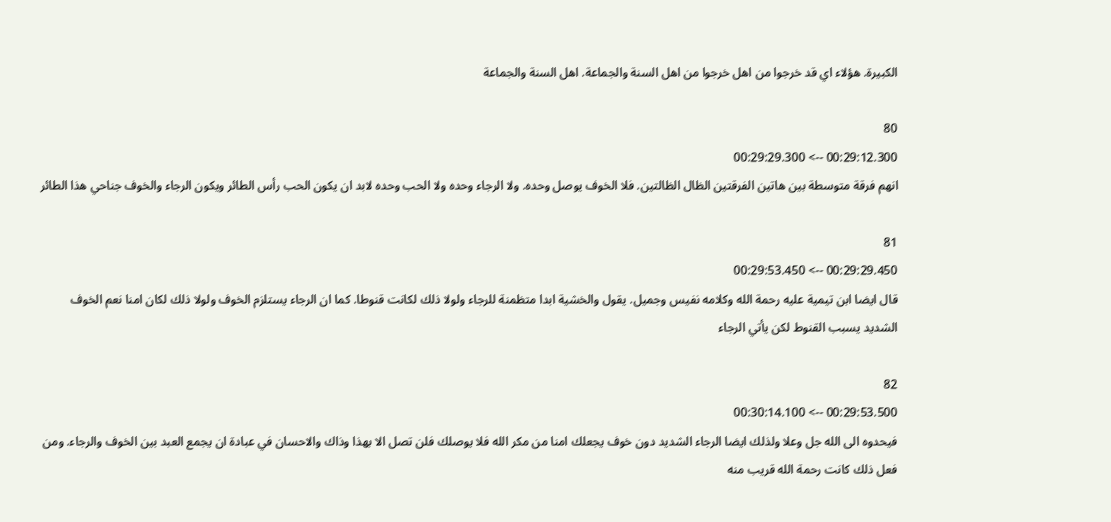الكبيرة. هؤلاء اي قد خرجوا من اهل خرجوا من اهل السنة والجماعة. اهل السنة والجماعة

80
00:29:12.300 --> 00:29:29.300
انهم فرقة متوسطة بين هاتين الفرقتين الظال الظالتين. فلا الخوف يوصل وحده. ولا الرجاء وحده ولا الحب وحده لابد ان يكون الحب رأس الطائر ويكون الرجاء والخوف جناحي هذا الطائر

81
00:29:29.450 --> 00:29:53.450
قال ايضا ابن تيمية عليه رحمة الله وكلامه نفيس وجميل. يقول والخشية ابدا متظمنة للرجاء ولولا ذلك لكانت قنوطا. كما ان الرجاء يستلزم الخوف ولولا ذلك لكان امنا نعم الخوف الشديد يسبب القنوط لكن يأتي الرجاء

82
00:29:53.500 --> 00:30:14.100
فيحدوه الى الله جل وعلا ولذلك ايضا الرجاء الشديد دون خوف يجعلك امنا من مكر الله فلا يوصلك فلن تصل الا بهذا وذاك والاحسان في عبادة ان يجمع العبد بين الخوف والرجاء. ومن فعل ذلك كانت رحمة الله قريب منه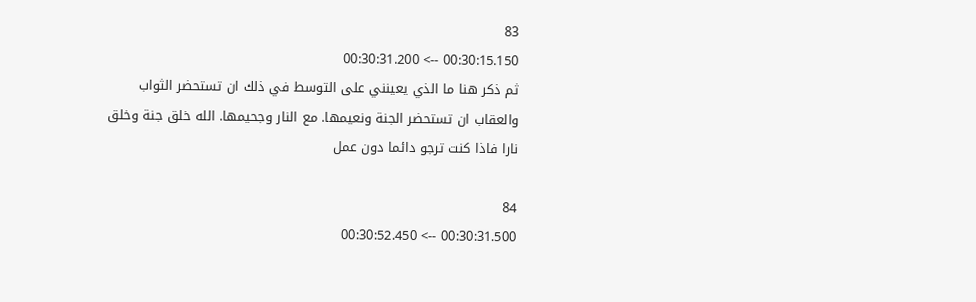83
00:30:15.150 --> 00:30:31.200
ثم ذكر هنا ما الذي يعينني على التوسط في ذلك ان تستحضر الثواب والعقاب ان تستحضر الجنة ونعيمها. مع النار وجحيمها. الله خلق جنة وخلق نارا فاذا كنت ترجو دائما دون عمل

84
00:30:31.500 --> 00:30:52.450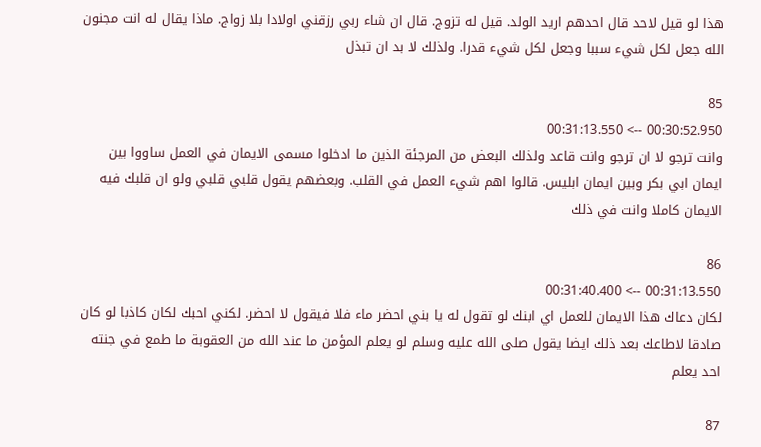هذا لو قيل لاحد قال احدهم اريد الولد. قيل له تزوج. قال ان شاء ربي رزقني اولادا بلا زواج. ماذا يقال له انت مجنون الله جعل لكل شيء سببا وجعل لكل شيء قدرا. ولذلك لا بد ان تبذل

85
00:30:52.950 --> 00:31:13.550
وانت ترجو لا ان ترجو وانت قاعد ولذلك البعض من المرجئة الذين ما ادخلوا مسمى الايمان في العمل ساووا بين ايمان ابي بكر وبين ايمان ابليس. قالوا اهم شيء العمل في القلب. وبعضهم يقول قلبي قلبي ولو ان قلبك فيه الايمان كاملا وانت في ذلك

86
00:31:13.550 --> 00:31:40.400
لكان دعاك هذا الايمان للعمل اي ابنك لو تقول له يا بني احضر ماء فلا فيقول لا احضر. لكني احبك لكان كاذبا لو كان صادقا لاطاعك بعد ذلك ايضا يقول صلى الله عليه وسلم لو يعلم المؤمن ما عند الله من العقوبة ما طمع في جنته احد يعلم

87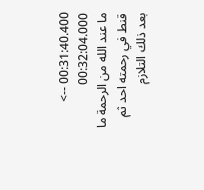00:31:40.400 --> 00:32:04.000
ما عند الله من الرحمة ما قنط في رحمته احد ثم بعد ذلك التلازم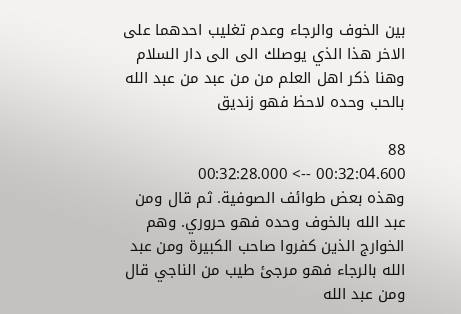بين الخوف والرجاء وعدم تغليب احدهما على الاخر هذا الذي يوصلك الى الى دار السلام وهنا ذكر اهل العلم من من عبد من عبد الله بالحب وحده لاحظ فهو زنديق

88
00:32:04.600 --> 00:32:28.000
وهذه بعض طوائف الصوفية. ثم قال ومن عبد الله بالخوف وحده فهو حروري. وهم الخوارج الذين كفروا صاحب الكبيرة ومن عبد الله بالرجاء فهو مرجئ طيب من الناجي قال ومن عبد الله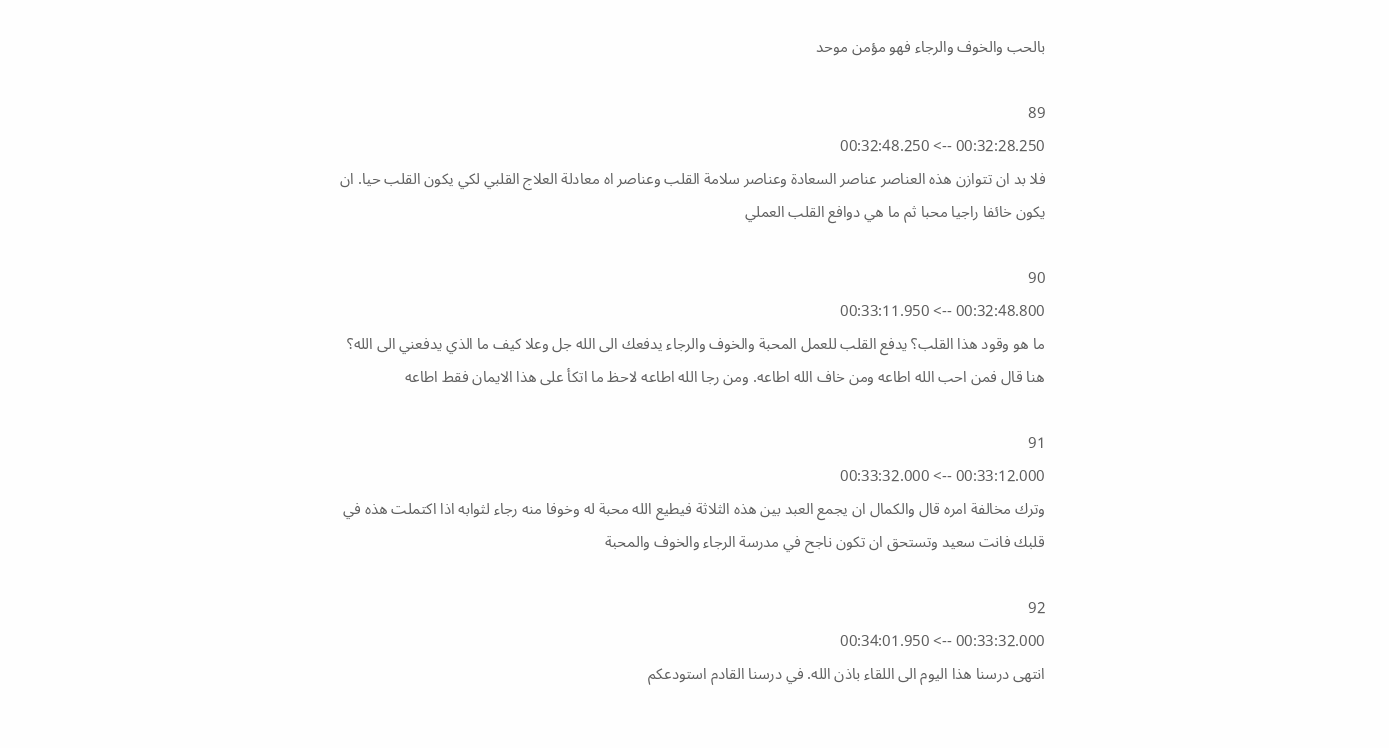بالحب والخوف والرجاء فهو مؤمن موحد

89
00:32:28.250 --> 00:32:48.250
فلا بد ان تتوازن هذه العناصر عناصر السعادة وعناصر سلامة القلب وعناصر اه معادلة العلاج القلبي لكي يكون القلب حيا. ان يكون خائفا راجيا محبا ثم ما هي دوافع القلب العملي

90
00:32:48.800 --> 00:33:11.950
ما هو وقود هذا القلب؟ يدفع القلب للعمل المحبة والخوف والرجاء يدفعك الى الله جل وعلا كيف ما الذي يدفعني الى الله؟ هنا قال فمن احب الله اطاعه ومن خاف الله اطاعه. ومن رجا الله اطاعه لاحظ ما اتكأ على هذا الايمان فقط اطاعه

91
00:33:12.000 --> 00:33:32.000
وترك مخالفة امره قال والكمال ان يجمع العبد بين هذه الثلاثة فيطيع الله محبة له وخوفا منه رجاء لثوابه اذا اكتملت هذه في قلبك فانت سعيد وتستحق ان تكون ناجح في مدرسة الرجاء والخوف والمحبة

92
00:33:32.000 --> 00:34:01.950
انتهى درسنا هذا اليوم الى اللقاء باذن الله. في درسنا القادم استودعكم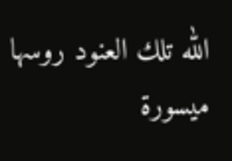الله تلك العنود روسها ميسورة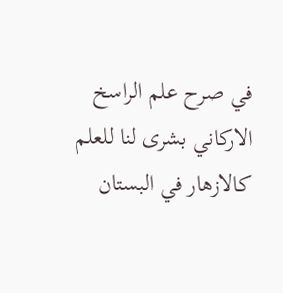في صرح علم الراسخ الاركاني بشرى لنا للعلم كالازهار في البستان